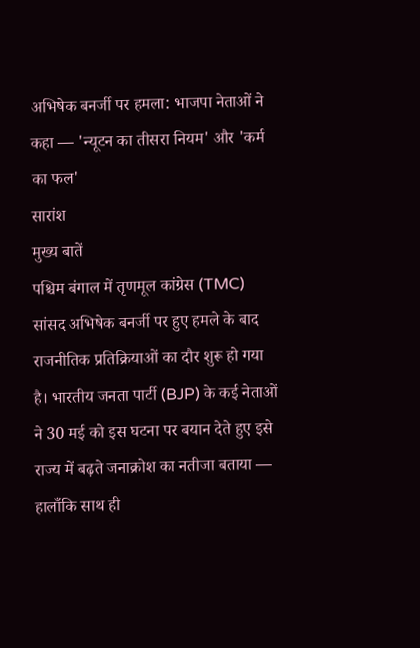अभिषेक बनर्जी पर हमला: भाजपा नेताओं ने कहा — 'न्यूटन का तीसरा नियम' और 'कर्म का फल'
सारांश
मुख्य बातें
पश्चिम बंगाल में तृणमूल कांग्रेस (TMC) सांसद अभिषेक बनर्जी पर हुए हमले के बाद राजनीतिक प्रतिक्रियाओं का दौर शुरू हो गया है। भारतीय जनता पार्टी (BJP) के कई नेताओं ने 30 मई को इस घटना पर बयान देते हुए इसे राज्य में बढ़ते जनाक्रोश का नतीजा बताया — हालाँकि साथ ही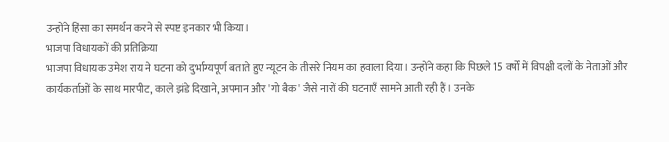उन्होंने हिंसा का समर्थन करने से स्पष्ट इनकार भी किया।
भाजपा विधायकों की प्रतिक्रिया
भाजपा विधायक उमेश राय ने घटना को दुर्भाग्यपूर्ण बताते हुए न्यूटन के तीसरे नियम का हवाला दिया। उन्होंने कहा कि पिछले 15 वर्षों में विपक्षी दलों के नेताओं और कार्यकर्ताओं के साथ मारपीट, काले झंडे दिखाने, अपमान और 'गो बैक' जैसे नारों की घटनाएँ सामने आती रही हैं। उनके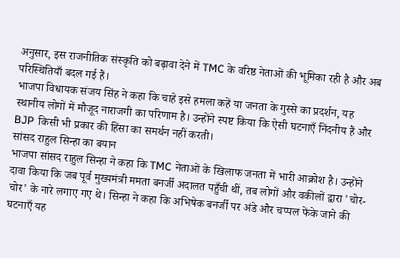अनुसार, इस राजनीतिक संस्कृति को बढ़ावा देने में TMC के वरिष्ठ नेताओं की भूमिका रही है और अब परिस्थितियाँ बदल गई हैं।
भाजपा विधायक संजय सिंह ने कहा कि चाहे इसे हमला कहें या जनता के गुस्से का प्रदर्शन, यह स्थानीय लोगों में मौजूद नाराजगी का परिणाम है। उन्होंने स्पष्ट किया कि ऐसी घटनाएँ निंदनीय हैं और BJP किसी भी प्रकार की हिंसा का समर्थन नहीं करती।
सांसद राहुल सिन्हा का बयान
भाजपा सांसद राहुल सिन्हा ने कहा कि TMC नेताओं के खिलाफ जनता में भारी आक्रोश है। उन्होंने दावा किया कि जब पूर्व मुख्यमंत्री ममता बनर्जी अदालत पहुँची थीं, तब लोगों और वकीलों द्वारा 'चोर-चोर' के नारे लगाए गए थे। सिन्हा ने कहा कि अभिषेक बनर्जी पर अंडे और चप्पल फेंके जाने की घटनाएँ यह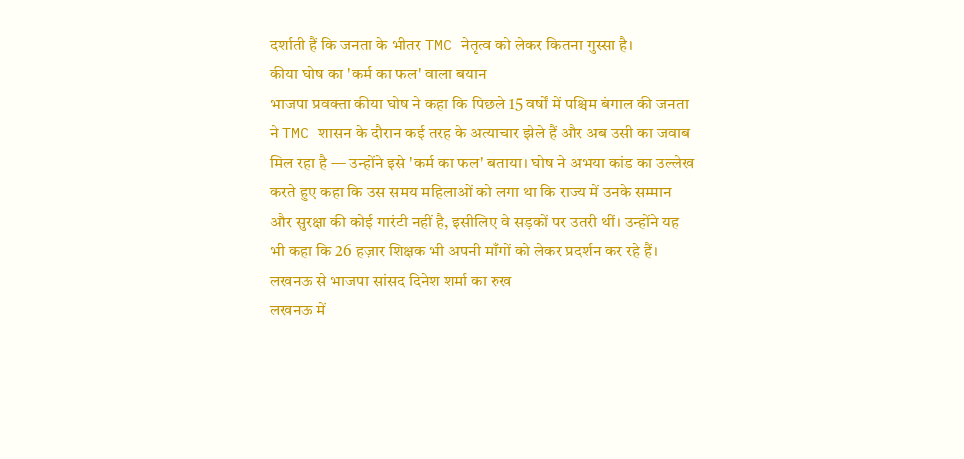दर्शाती हैं कि जनता के भीतर TMC नेतृत्व को लेकर कितना गुस्सा है।
कीया घोष का 'कर्म का फल' वाला बयान
भाजपा प्रवक्ता कीया घोष ने कहा कि पिछले 15 वर्षों में पश्चिम बंगाल की जनता ने TMC शासन के दौरान कई तरह के अत्याचार झेले हैं और अब उसी का जवाब मिल रहा है — उन्होंने इसे 'कर्म का फल' बताया। घोष ने अभया कांड का उल्लेख करते हुए कहा कि उस समय महिलाओं को लगा था कि राज्य में उनके सम्मान और सुरक्षा की कोई गारंटी नहीं है, इसीलिए वे सड़कों पर उतरी थीं। उन्होंने यह भी कहा कि 26 हज़ार शिक्षक भी अपनी माँगों को लेकर प्रदर्शन कर रहे हैं।
लखनऊ से भाजपा सांसद दिनेश शर्मा का रुख
लखनऊ में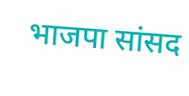भाजपा सांसद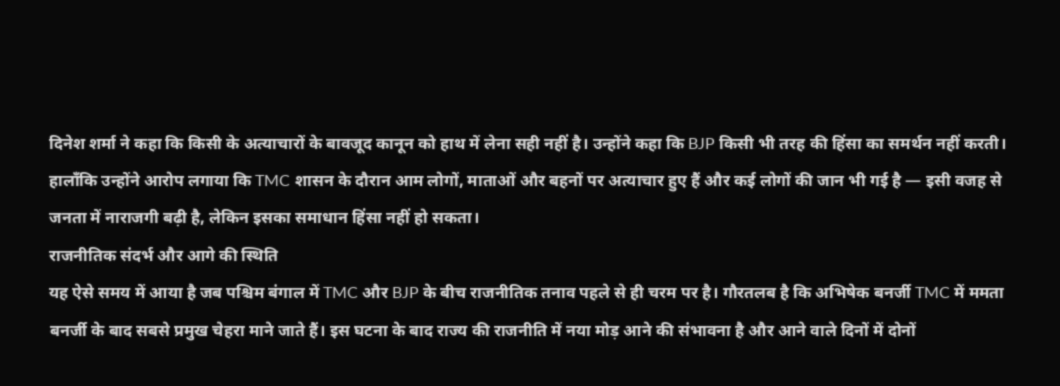दिनेश शर्मा ने कहा कि किसी के अत्याचारों के बावजूद कानून को हाथ में लेना सही नहीं है। उन्होंने कहा कि BJP किसी भी तरह की हिंसा का समर्थन नहीं करती। हालाँकि उन्होंने आरोप लगाया कि TMC शासन के दौरान आम लोगों, माताओं और बहनों पर अत्याचार हुए हैं और कई लोगों की जान भी गई है — इसी वजह से जनता में नाराजगी बढ़ी है, लेकिन इसका समाधान हिंसा नहीं हो सकता।
राजनीतिक संदर्भ और आगे की स्थिति
यह ऐसे समय में आया है जब पश्चिम बंगाल में TMC और BJP के बीच राजनीतिक तनाव पहले से ही चरम पर है। गौरतलब है कि अभिषेक बनर्जी TMC में ममता बनर्जी के बाद सबसे प्रमुख चेहरा माने जाते हैं। इस घटना के बाद राज्य की राजनीति में नया मोड़ आने की संभावना है और आने वाले दिनों में दोनों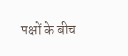पक्षों के बीच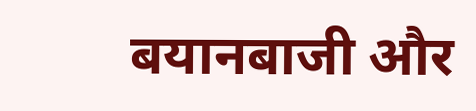बयानबाजी और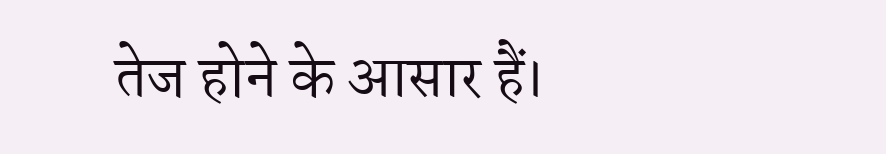तेज होने के आसार हैं।